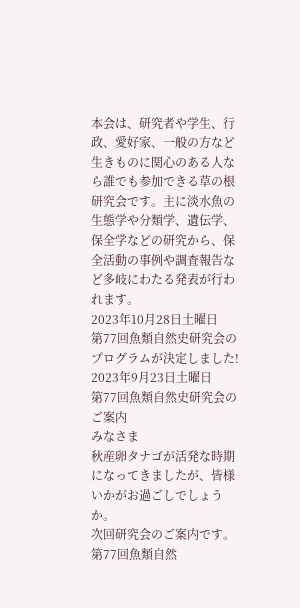本会は、研究者や学生、行政、愛好家、一般の方など生きものに関心のある人なら誰でも参加できる草の根研究会です。主に淡水魚の生態学や分類学、遺伝学、保全学などの研究から、保全活動の事例や調査報告など多岐にわたる発表が行われます。
2023年10月28日土曜日
第77回魚類自然史研究会のプログラムが決定しました!
2023年9月23日土曜日
第77回魚類自然史研究会のご案内
みなさま
秋産卵タナゴが活発な時期になってきましたが、皆様いかがお過ごしでしょうか。
次回研究会のご案内です。第77回魚類自然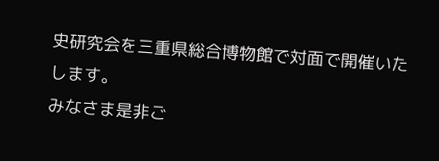史研究会を三重県総合博物館で対面で開催いたします。
みなさま是非ご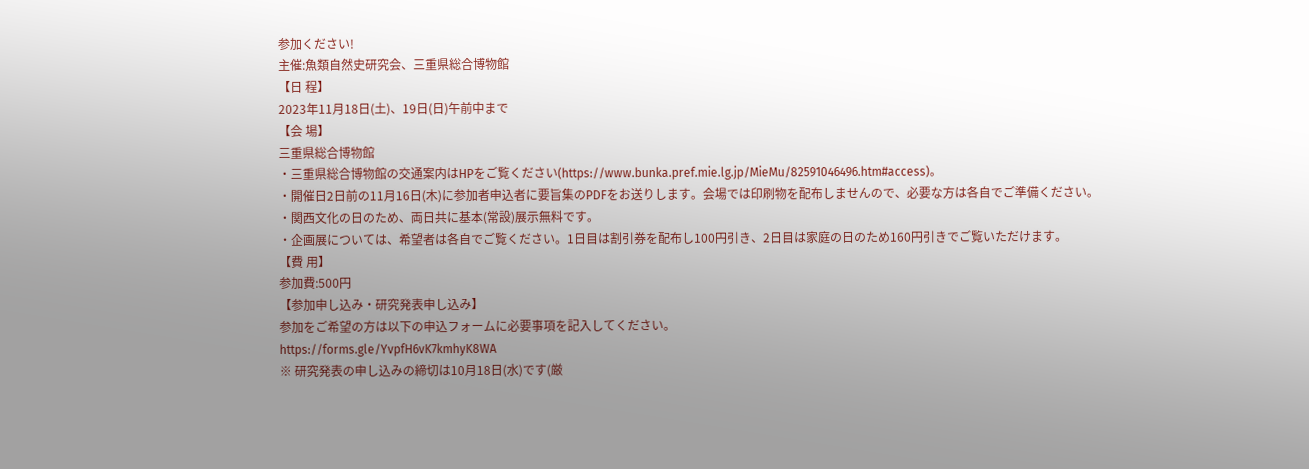参加ください!
主催:魚類自然史研究会、三重県総合博物館
【日 程】
2023年11月18日(土)、19日(日)午前中まで
【会 場】
三重県総合博物館
・三重県総合博物館の交通案内はHPをご覧ください(https://www.bunka.pref.mie.lg.jp/MieMu/82591046496.htm#access)。
・開催日2日前の11月16日(木)に参加者申込者に要旨集のPDFをお送りします。会場では印刷物を配布しませんので、必要な方は各自でご準備ください。
・関西文化の日のため、両日共に基本(常設)展示無料です。
・企画展については、希望者は各自でご覧ください。1日目は割引券を配布し100円引き、2日目は家庭の日のため160円引きでご覧いただけます。
【費 用】
参加費:500円
【参加申し込み・研究発表申し込み】
参加をご希望の方は以下の申込フォームに必要事項を記入してください。
https://forms.gle/YvpfH6vK7kmhyK8WA
※ 研究発表の申し込みの締切は10月18日(水)です(厳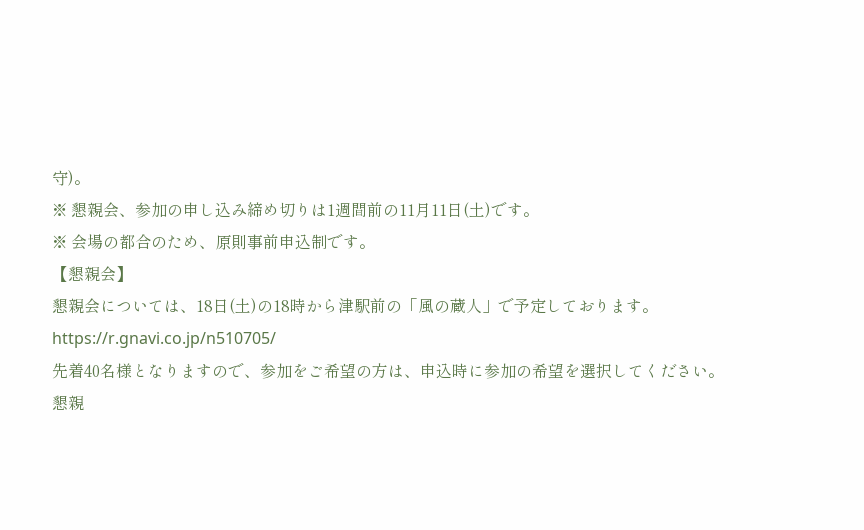守)。
※ 懇親会、参加の申し込み締め切りは1週間前の11月11日(土)です。
※ 会場の都合のため、原則事前申込制です。
【懇親会】
懇親会については、18日(土)の18時から津駅前の「風の蔵人」で予定しております。
https://r.gnavi.co.jp/n510705/
先着40名様となりますので、参加をご希望の方は、申込時に参加の希望を選択してください。
懇親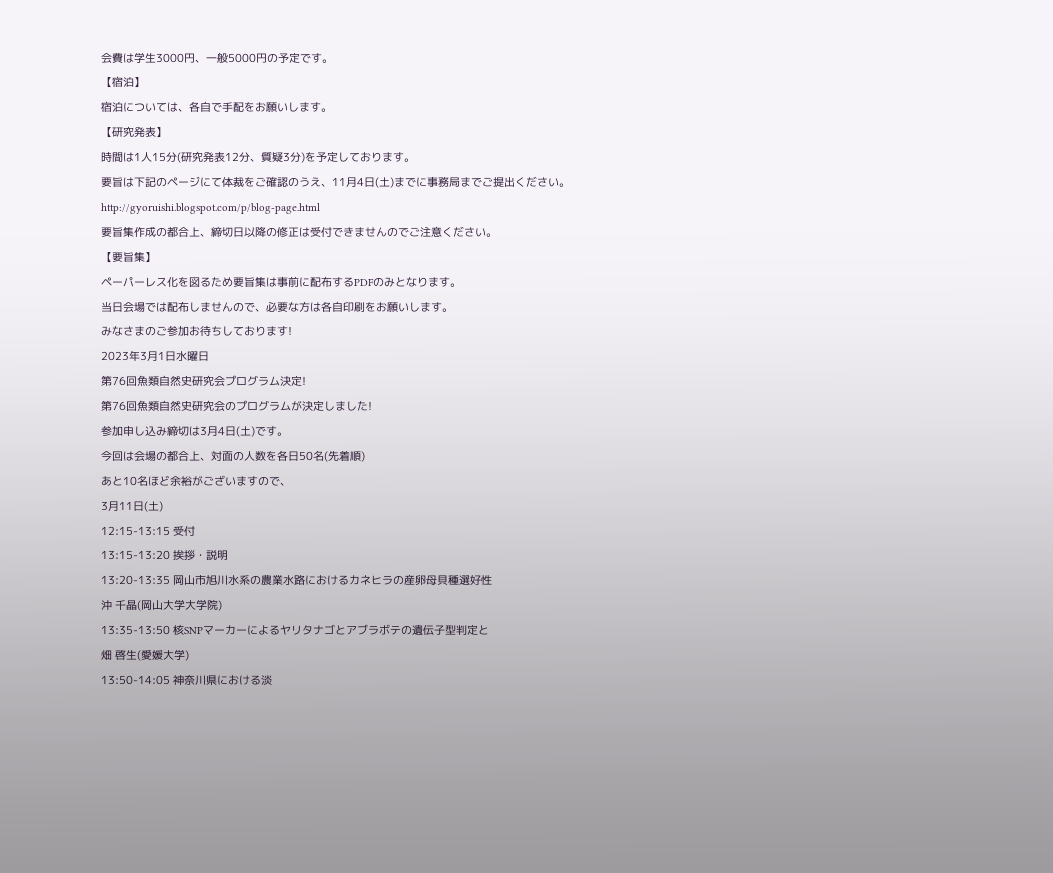会費は学生3000円、一般5000円の予定です。
【宿泊】
宿泊については、各自で手配をお願いします。
【研究発表】
時間は1人15分(研究発表12分、質疑3分)を予定しております。
要旨は下記のページにて体裁をご確認のうえ、11月4日(土)までに事務局までご提出ください。
http://gyoruishi.blogspot.com/p/blog-page.html
要旨集作成の都合上、締切日以降の修正は受付できませんのでご注意ください。
【要旨集】
ペーパーレス化を図るため要旨集は事前に配布するPDFのみとなります。
当日会場では配布しませんので、必要な方は各自印刷をお願いします。
みなさまのご参加お待ちしております!
2023年3月1日水曜日
第76回魚類自然史研究会プログラム決定!
第76回魚類自然史研究会のプログラムが決定しました!
参加申し込み締切は3月4日(土)です。
今回は会場の都合上、対面の人数を各日50名(先着順)
あと10名ほど余裕がございますので、
3月11日(土)
12:15-13:15 受付
13:15-13:20 挨拶・説明
13:20-13:35 岡山市旭川水系の農業水路におけるカネヒラの産卵母貝種選好性
沖 千晶(岡山大学大学院)
13:35-13:50 核SNPマーカーによるヤリタナゴとアブラボテの遺伝子型判定と
畑 啓生(愛媛大学)
13:50-14:05 神奈川県における淡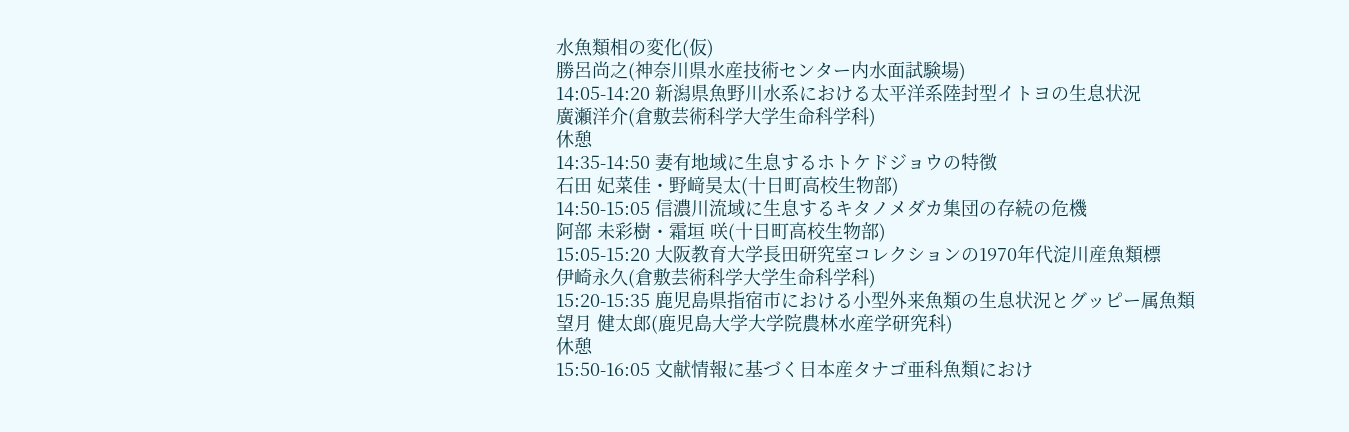水魚類相の変化(仮)
勝呂尚之(神奈川県水産技術センター内水面試験場)
14:05-14:20 新潟県魚野川水系における太平洋系陸封型イトヨの生息状況
廣瀬洋介(倉敷芸術科学大学生命科学科)
休憩
14:35-14:50 妻有地域に生息するホトケドジョウの特徴
石田 妃菜佳・野﨑昊太(十日町高校生物部)
14:50-15:05 信濃川流域に生息するキタノメダカ集団の存続の危機
阿部 未彩樹・霜垣 咲(十日町高校生物部)
15:05-15:20 大阪教育大学長田研究室コレクションの1970年代淀川産魚類標
伊崎永久(倉敷芸術科学大学生命科学科)
15:20-15:35 鹿児島県指宿市における小型外来魚類の生息状況とグッピー属魚類
望月 健太郎(鹿児島大学大学院農林水産学研究科)
休憩
15:50-16:05 文献情報に基づく日本産タナゴ亜科魚類におけ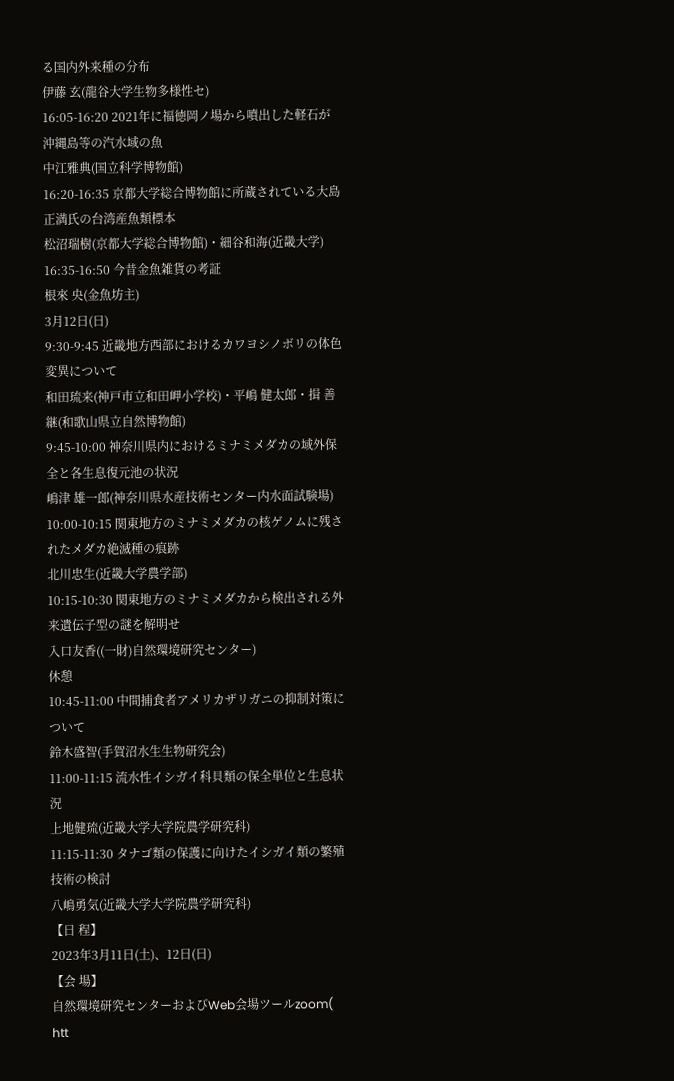る国内外来種の分布
伊藤 玄(龍谷大学生物多様性セ)
16:05-16:20 2021年に福徳岡ノ場から噴出した軽石が沖縄島等の汽水域の魚
中江雅典(国立科学博物館)
16:20-16:35 京都大学総合博物館に所蔵されている大島正満氏の台湾産魚類標本
松沼瑞樹(京都大学総合博物館)・細谷和海(近畿大学)
16:35-16:50 今昔金魚雑貨の考証
根來 央(金魚坊主)
3月12日(日)
9:30-9:45 近畿地方西部におけるカワヨシノボリの体色変異について
和田琉来(神戸市立和田岬小学校)・平嶋 健太郎・揖 善継(和歌山県立自然博物館)
9:45-10:00 神奈川県内におけるミナミメダカの域外保全と各生息復元池の状況
嶋津 雄一郎(神奈川県水産技術センター内水面試験場)
10:00-10:15 関東地方のミナミメダカの核ゲノムに残されたメダカ絶滅種の痕跡
北川忠生(近畿大学農学部)
10:15-10:30 関東地方のミナミメダカから検出される外来遺伝子型の謎を解明せ
入口友香((一財)自然環境研究センター)
休憩
10:45-11:00 中間捕食者アメリカザリガニの抑制対策について
鈴木盛智(手賀沼水生生物研究会)
11:00-11:15 流水性イシガイ科貝類の保全単位と生息状況
上地健琉(近畿大学大学院農学研究科)
11:15-11:30 タナゴ類の保護に向けたイシガイ類の繁殖技術の検討
八嶋勇気(近畿大学大学院農学研究科)
【日 程】
2023年3月11日(土)、12日(日)
【会 場】
自然環境研究センターおよびWeb会場ツールzoom( htt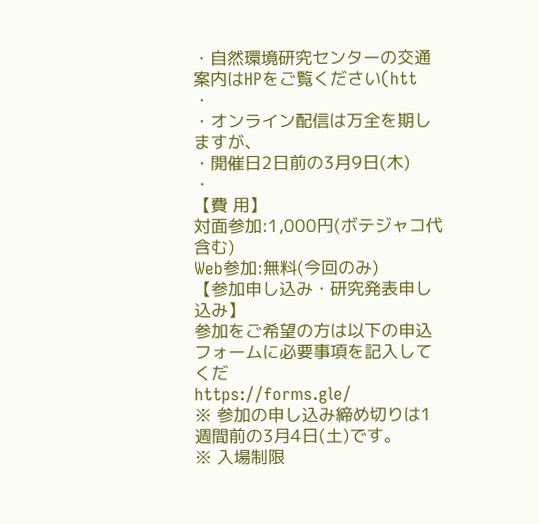・自然環境研究センターの交通案内はHPをご覧ください(htt
・
・オンライン配信は万全を期しますが、
・開催日2日前の3月9日(木)
・
【費 用】
対面参加:1,000円(ボテジャコ代含む)
Web参加:無料(今回のみ)
【参加申し込み・研究発表申し込み】
参加をご希望の方は以下の申込フォームに必要事項を記入してくだ
https://forms.gle/
※ 参加の申し込み締め切りは1週間前の3月4日(土)です。
※ 入場制限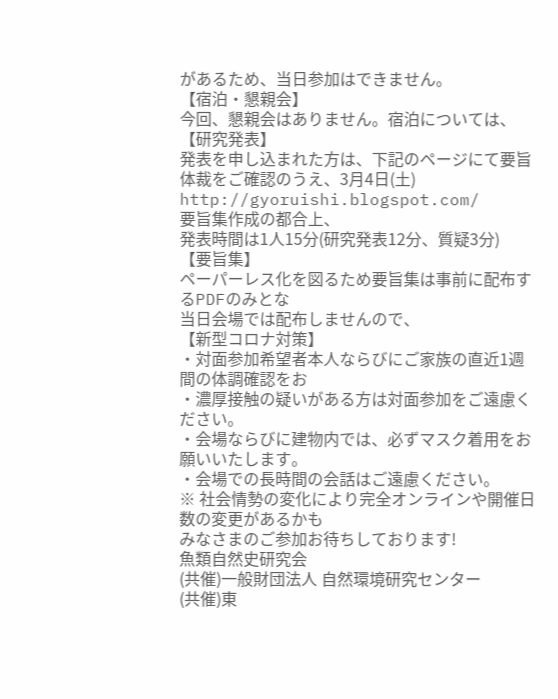があるため、当日参加はできません。
【宿泊・懇親会】
今回、懇親会はありません。宿泊については、
【研究発表】
発表を申し込まれた方は、下記のページにて要旨体裁をご確認のうえ、3月4日(土)
http://gyoruishi.blogspot.com/
要旨集作成の都合上、
発表時間は1人15分(研究発表12分、質疑3分)
【要旨集】
ペーパーレス化を図るため要旨集は事前に配布するPDFのみとな
当日会場では配布しませんので、
【新型コロナ対策】
・対面参加希望者本人ならびにご家族の直近1週間の体調確認をお
・濃厚接触の疑いがある方は対面参加をご遠慮ください。
・会場ならびに建物内では、必ずマスク着用をお願いいたします。
・会場での長時間の会話はご遠慮ください。
※ 社会情勢の変化により完全オンラインや開催日数の変更があるかも
みなさまのご参加お待ちしております!
魚類自然史研究会
(共催)一般財団法人 自然環境研究センター
(共催)東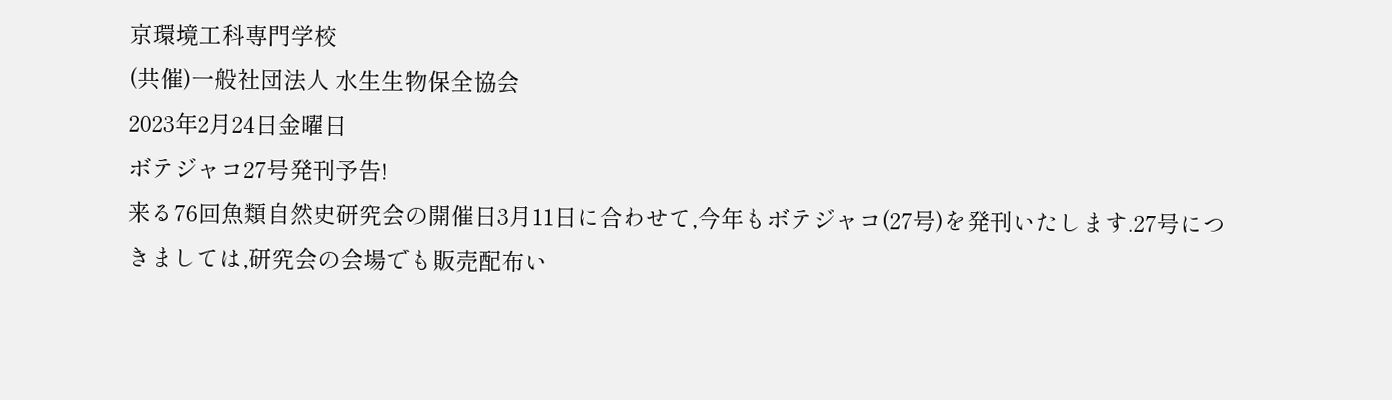京環境工科専門学校
(共催)一般社団法人 水生生物保全協会
2023年2月24日金曜日
ボテジャコ27号発刊予告!
来る76回魚類自然史研究会の開催日3月11日に合わせて,今年もボテジャコ(27号)を発刊いたします.27号につきましては,研究会の会場でも販売配布い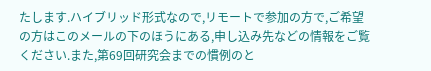たします.ハイブリッド形式なので,リモートで参加の方で,ご希望の方はこのメールの下のほうにある,申し込み先などの情報をご覧ください.また,第69回研究会までの慣例のと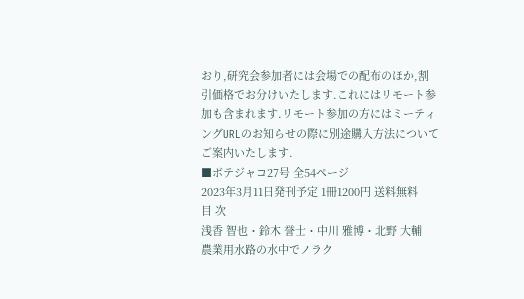おり,研究会参加者には会場での配布のほか,割引価格でお分けいたします.これにはリモート参加も含まれます.リモート参加の方にはミーティングURLのお知らせの際に別途購入方法についてご案内いたします.
■ボテジャコ27号 全54ページ
2023年3月11日発刊予定 1冊1200円 送料無料
目 次
浅香 智也・鈴木 誉士・中川 雅博・北野 大輔
農業用水路の水中でノラク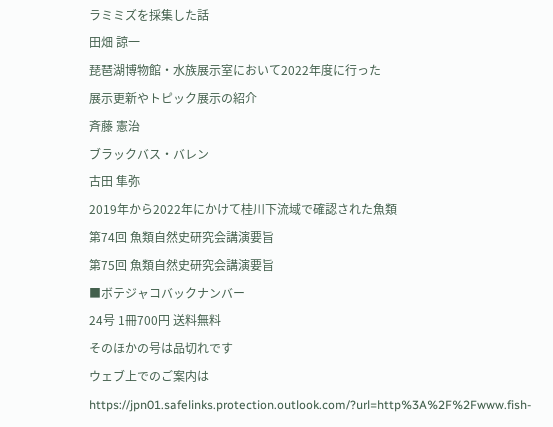ラミミズを採集した話
田畑 諒一
琵琶湖博物館・水族展示室において2022年度に行った
展示更新やトピック展示の紹介
斉藤 憲治
ブラックバス・バレン
古田 隼弥
2019年から2022年にかけて桂川下流域で確認された魚類
第74回 魚類自然史研究会講演要旨
第75回 魚類自然史研究会講演要旨
■ボテジャコバックナンバー
24号 1冊700円 送料無料
そのほかの号は品切れです
ウェブ上でのご案内は
https://jpn01.safelinks.protection.outlook.com/?url=http%3A%2F%2Fwww.fish-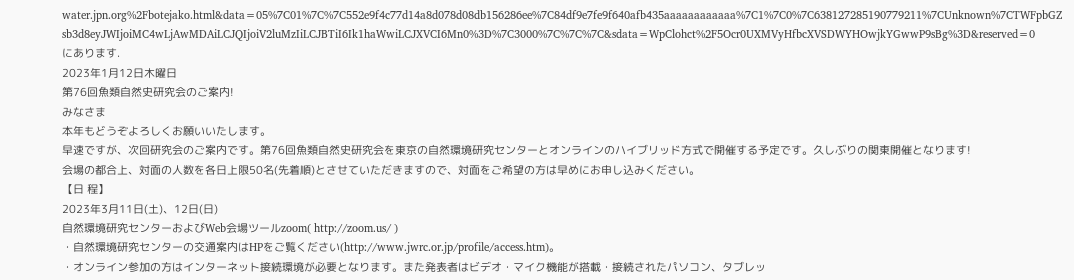water.jpn.org%2Fbotejako.html&data=05%7C01%7C%7C552e9f4c77d14a8d078d08db156286ee%7C84df9e7fe9f640afb435aaaaaaaaaaaa%7C1%7C0%7C638127285190779211%7CUnknown%7CTWFpbGZsb3d8eyJWIjoiMC4wLjAwMDAiLCJQIjoiV2luMzIiLCJBTiI6Ik1haWwiLCJXVCI6Mn0%3D%7C3000%7C%7C%7C&sdata=WpClohct%2F5Ocr0UXMVyHfbcXVSDWYHOwjkYGwwP9sBg%3D&reserved=0
にあります.
2023年1月12日木曜日
第76回魚類自然史研究会のご案内!
みなさま
本年もどうぞよろしくお願いいたします。
早速ですが、次回研究会のご案内です。第76回魚類自然史研究会を東京の自然環境研究センターとオンラインのハイブリッド方式で開催する予定です。久しぶりの関東開催となります!
会場の都合上、対面の人数を各日上限50名(先着順)とさせていただきますので、対面をご希望の方は早めにお申し込みください。
【日 程】
2023年3月11日(土)、12日(日)
自然環境研究センターおよびWeb会場ツールzoom( http://zoom.us/ )
・自然環境研究センターの交通案内はHPをご覧ください(http://www.jwrc.or.jp/profile/access.htm)。
・オンライン参加の方はインターネット接続環境が必要となります。また発表者はビデオ・マイク機能が搭載・接続されたパソコン、タブレッ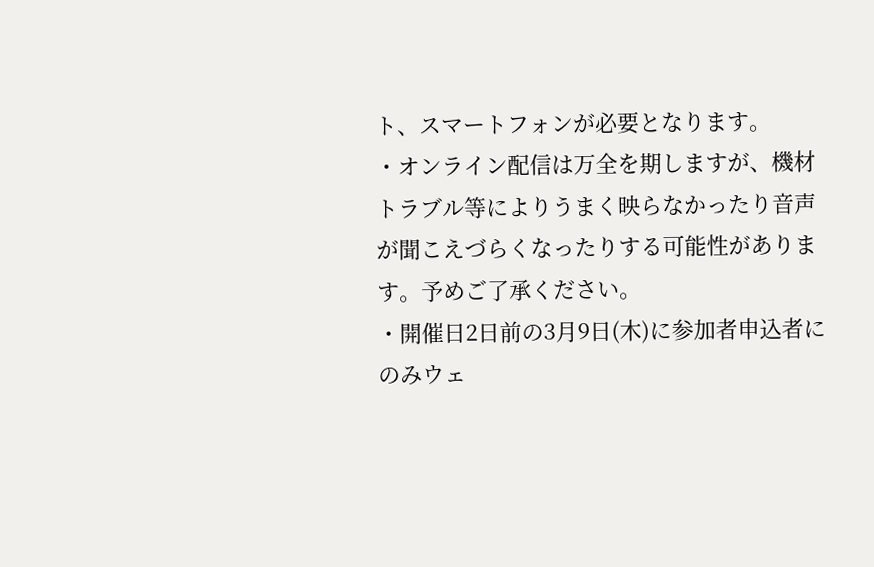ト、スマートフォンが必要となります。
・オンライン配信は万全を期しますが、機材トラブル等によりうまく映らなかったり音声が聞こえづらくなったりする可能性があります。予めご了承ください。
・開催日2日前の3月9日(木)に参加者申込者にのみウェ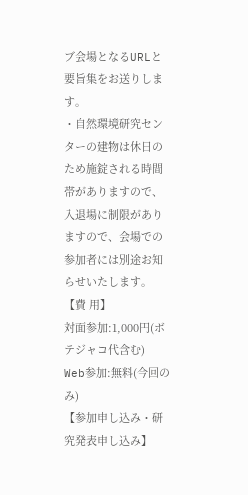ブ会場となるURLと要旨集をお送りします。
・自然環境研究センターの建物は休日のため施錠される時間帯がありますので、入退場に制限がありますので、会場での参加者には別途お知らせいたします。
【費 用】
対面参加:1,000円(ボテジャコ代含む)
Web参加:無料(今回のみ)
【参加申し込み・研究発表申し込み】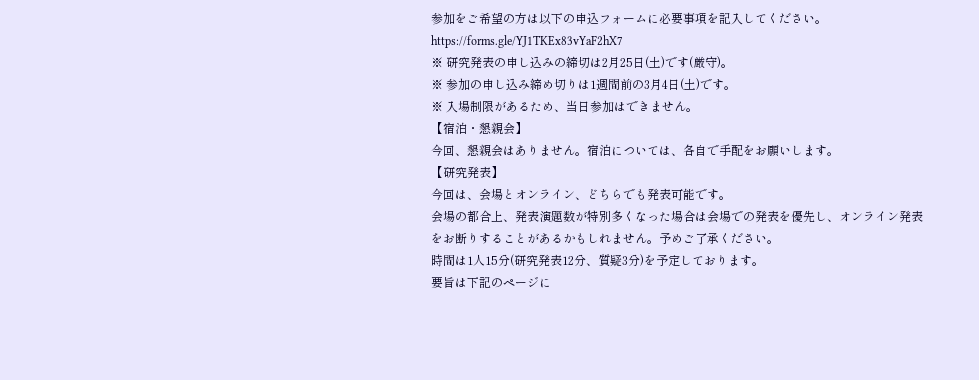参加をご希望の方は以下の申込フォームに必要事項を記入してください。
https://forms.gle/YJ1TKEx83vYaF2hX7
※ 研究発表の申し込みの締切は2月25日(土)です(厳守)。
※ 参加の申し込み締め切りは1週間前の3月4日(土)です。
※ 入場制限があるため、当日参加はできません。
【宿泊・懇親会】
今回、懇親会はありません。宿泊については、各自で手配をお願いします。
【研究発表】
今回は、会場とオンライン、どちらでも発表可能です。
会場の都合上、発表演題数が特別多くなった場合は会場での発表を優先し、オンライン発表をお断りすることがあるかもしれません。予めご了承ください。
時間は1人15分(研究発表12分、質疑3分)を予定しております。
要旨は下記のページに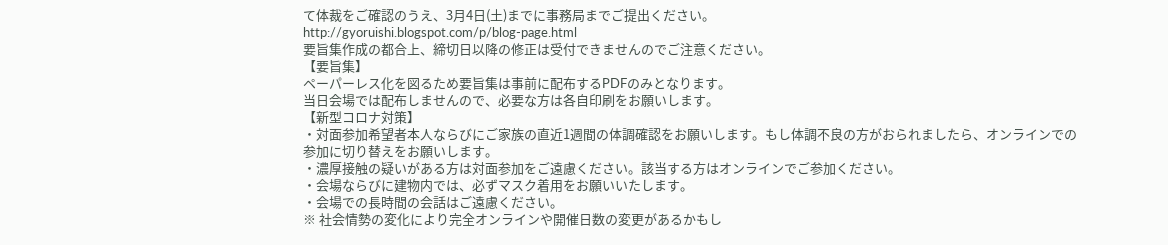て体裁をご確認のうえ、3月4日(土)までに事務局までご提出ください。
http://gyoruishi.blogspot.com/p/blog-page.html
要旨集作成の都合上、締切日以降の修正は受付できませんのでご注意ください。
【要旨集】
ペーパーレス化を図るため要旨集は事前に配布するPDFのみとなります。
当日会場では配布しませんので、必要な方は各自印刷をお願いします。
【新型コロナ対策】
・対面参加希望者本人ならびにご家族の直近1週間の体調確認をお願いします。もし体調不良の方がおられましたら、オンラインでの参加に切り替えをお願いします。
・濃厚接触の疑いがある方は対面参加をご遠慮ください。該当する方はオンラインでご参加ください。
・会場ならびに建物内では、必ずマスク着用をお願いいたします。
・会場での長時間の会話はご遠慮ください。
※ 社会情勢の変化により完全オンラインや開催日数の変更があるかもし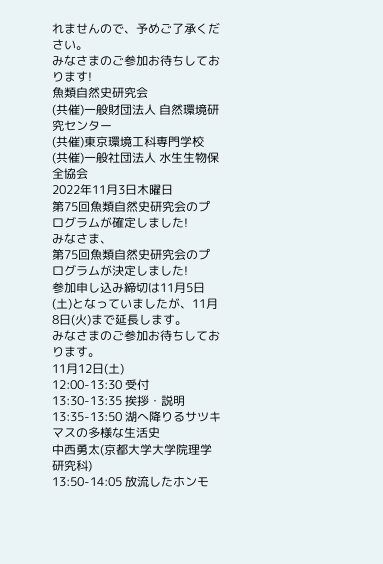れませんので、予めご了承ください。
みなさまのご参加お待ちしております!
魚類自然史研究会
(共催)一般財団法人 自然環境研究センター
(共催)東京環境工科専門学校
(共催)一般社団法人 水生生物保全協会
2022年11月3日木曜日
第75回魚類自然史研究会のプログラムが確定しました!
みなさま、
第75回魚類自然史研究会のプログラムが決定しました!
参加申し込み締切は11月5日(土)となっていましたが、11月8日(火)まで延長します。
みなさまのご参加お待ちしております。
11月12日(土)
12:00-13:30 受付
13:30-13:35 挨拶・説明
13:35-13:50 湖へ降りるサツキマスの多様な生活史
中西勇太(京都大学大学院理学研究科)
13:50-14:05 放流したホンモ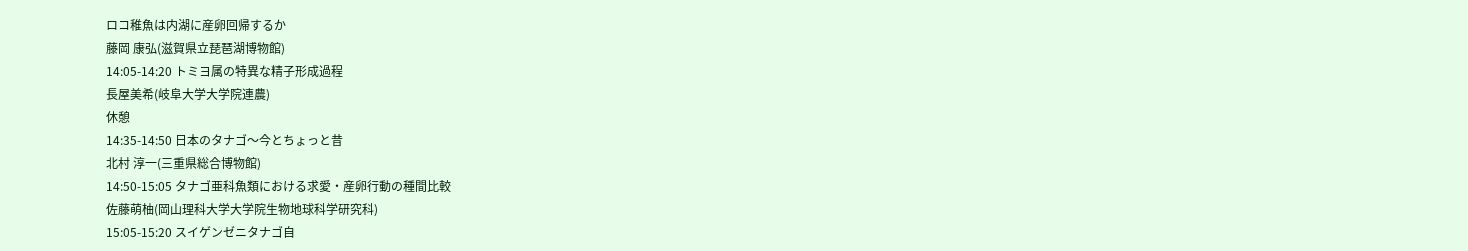ロコ稚魚は内湖に産卵回帰するか
藤岡 康弘(滋賀県立琵琶湖博物館)
14:05-14:20 トミヨ属の特異な精子形成過程
長屋美希(岐阜大学大学院連農)
休憩
14:35-14:50 日本のタナゴ〜今とちょっと昔
北村 淳一(三重県総合博物館)
14:50-15:05 タナゴ亜科魚類における求愛・産卵行動の種間比較
佐藤萌柚(岡山理科大学大学院生物地球科学研究科)
15:05-15:20 スイゲンゼニタナゴ自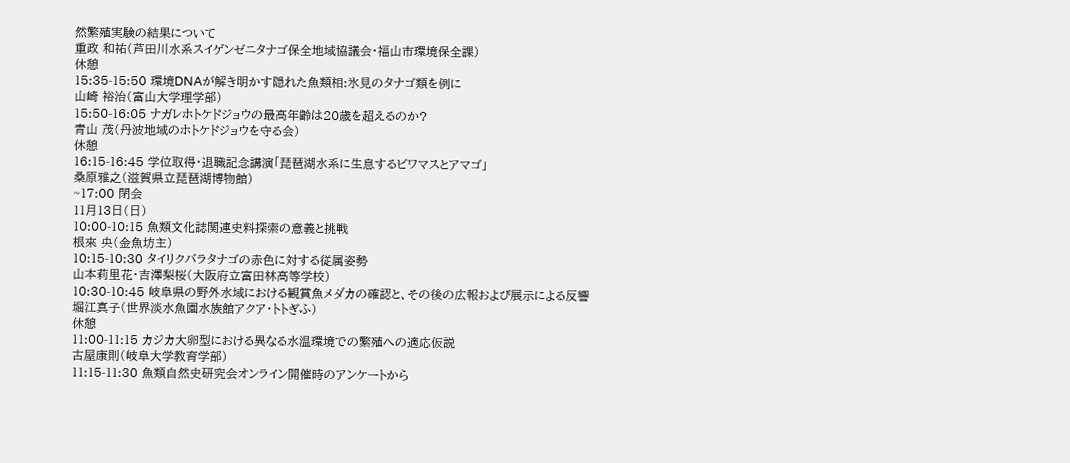然繁殖実験の結果について
重政 和祐(芦田川水系スイゲンゼニタナゴ保全地域協議会・福山市環境保全課)
休憩
15:35-15:50 環境DNAが解き明かす隠れた魚類相:氷見のタナゴ類を例に
山崎 裕治(富山大学理学部)
15:50-16:05 ナガレホトケドジョウの最高年齢は20歳を超えるのか?
青山 茂(丹波地域のホトケドジョウを守る会)
休憩
16:15-16:45 学位取得・退職記念講演「琵琶湖水系に生息するビワマスとアマゴ」
桑原雅之(滋賀県立琵琶湖博物館)
~17:00 閉会
11月13日(日)
10:00-10:15 魚類文化誌関連史料探索の意義と挑戦
根來 央(金魚坊主)
10:15-10:30 タイリクバラタナゴの赤色に対する従属姿勢
山本莉里花・吉澤梨桜(大阪府立富田林高等学校)
10:30-10:45 岐阜県の野外水域における観賞魚メダカの確認と、その後の広報および展示による反響
堀江真子(世界淡水魚園水族館アクア・トトぎふ)
休憩
11:00-11:15 カジカ大卵型における異なる水温環境での繁殖への適応仮説
古屋康則(岐阜大学教育学部)
11:15-11:30 魚類自然史研究会オンライン開催時のアンケートから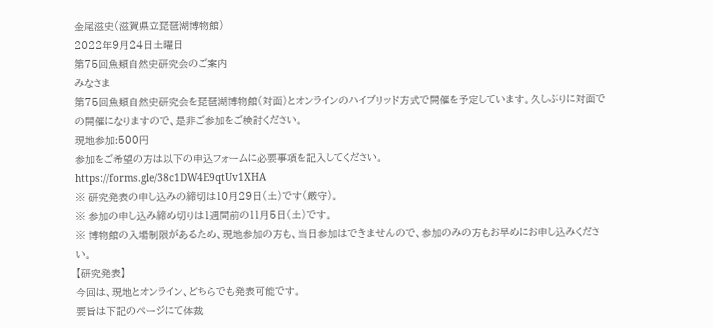金尾滋史(滋賀県立琵琶湖博物館)
2022年9月24日土曜日
第75回魚類自然史研究会のご案内
みなさま
第75回魚類自然史研究会を琵琶湖博物館(対面)とオンラインのハイブリッド方式で開催を予定しています。久しぶりに対面での開催になりますので、是非ご参加をご検討ください。
現地参加:500円
参加をご希望の方は以下の申込フォームに必要事項を記入してください。
https://forms.gle/38c1DW4E9qtUv1XHA
※ 研究発表の申し込みの締切は10月29日(土)です(厳守)。
※ 参加の申し込み締め切りは1週間前の11月5日(土)です。
※ 博物館の入場制限があるため、現地参加の方も、当日参加はできませんので、参加のみの方もお早めにお申し込みください。
【研究発表】
今回は、現地とオンライン、どちらでも発表可能です。
要旨は下記のページにて体裁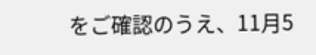をご確認のうえ、11月5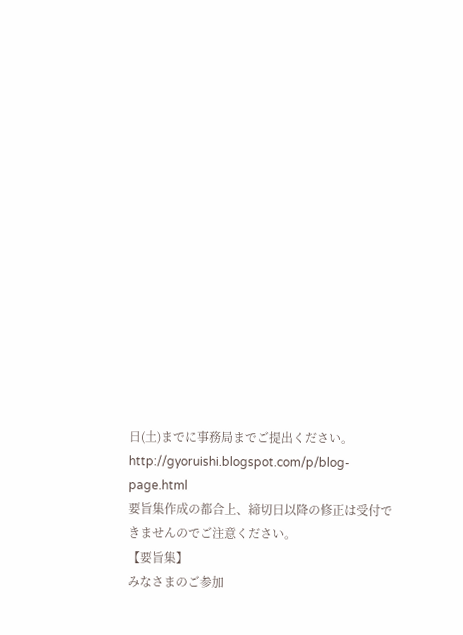日(土)までに事務局までご提出ください。
http://gyoruishi.blogspot.com/p/blog-page.html
要旨集作成の都合上、締切日以降の修正は受付できませんのでご注意ください。
【要旨集】
みなさまのご参加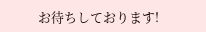お待ちしております!